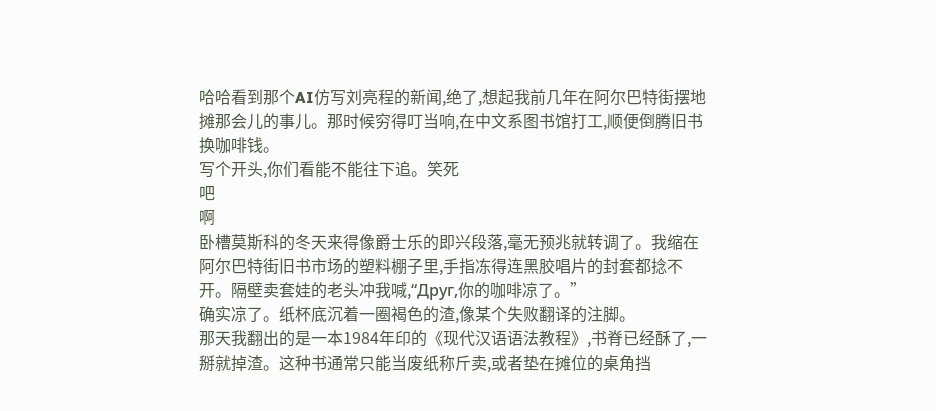哈哈看到那个AI仿写刘亮程的新闻,绝了,想起我前几年在阿尔巴特街摆地摊那会儿的事儿。那时候穷得叮当响,在中文系图书馆打工,顺便倒腾旧书换咖啡钱。
写个开头,你们看能不能往下追。笑死
吧
啊
卧槽莫斯科的冬天来得像爵士乐的即兴段落,毫无预兆就转调了。我缩在阿尔巴特街旧书市场的塑料棚子里,手指冻得连黑胶唱片的封套都捻不开。隔壁卖套娃的老头冲我喊,“Друг,你的咖啡凉了。”
确实凉了。纸杯底沉着一圈褐色的渣,像某个失败翻译的注脚。
那天我翻出的是一本1984年印的《现代汉语语法教程》,书脊已经酥了,一掰就掉渣。这种书通常只能当废纸称斤卖,或者垫在摊位的桌角挡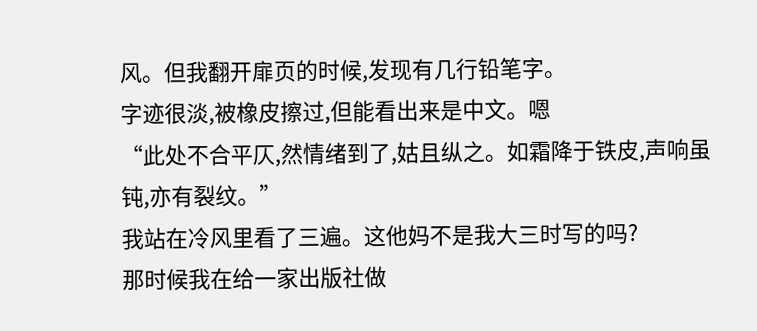风。但我翻开扉页的时候,发现有几行铅笔字。
字迹很淡,被橡皮擦过,但能看出来是中文。嗯
“此处不合平仄,然情绪到了,姑且纵之。如霜降于铁皮,声响虽钝,亦有裂纹。”
我站在冷风里看了三遍。这他妈不是我大三时写的吗?
那时候我在给一家出版社做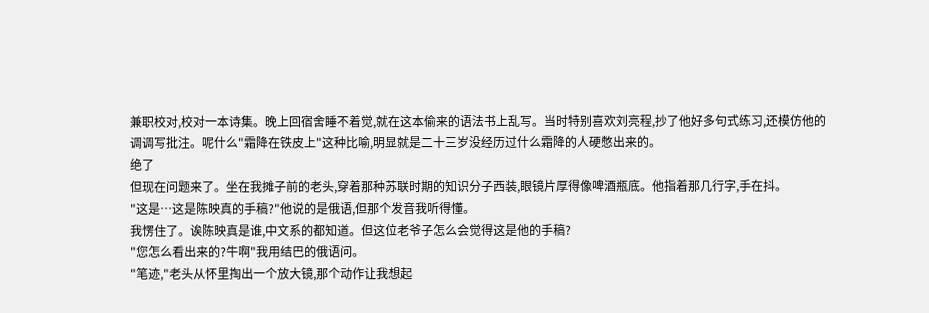兼职校对,校对一本诗集。晚上回宿舍睡不着觉,就在这本偷来的语法书上乱写。当时特别喜欢刘亮程,抄了他好多句式练习,还模仿他的调调写批注。呢什么"霜降在铁皮上"这种比喻,明显就是二十三岁没经历过什么霜降的人硬憋出来的。
绝了
但现在问题来了。坐在我摊子前的老头,穿着那种苏联时期的知识分子西装,眼镜片厚得像啤酒瓶底。他指着那几行字,手在抖。
"这是…这是陈映真的手稿?"他说的是俄语,但那个发音我听得懂。
我愣住了。诶陈映真是谁,中文系的都知道。但这位老爷子怎么会觉得这是他的手稿?
"您怎么看出来的?牛啊"我用结巴的俄语问。
"笔迹,"老头从怀里掏出一个放大镜,那个动作让我想起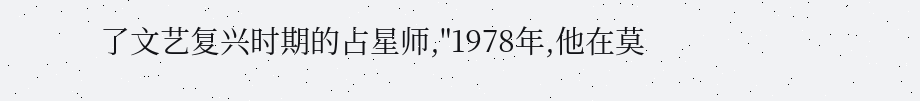了文艺复兴时期的占星师,"1978年,他在莫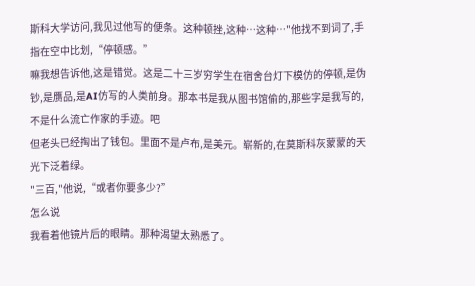斯科大学访问,我见过他写的便条。这种顿挫,这种…这种…"他找不到词了,手指在空中比划,“停顿感。”
嘛我想告诉他,这是错觉。这是二十三岁穷学生在宿舍台灯下模仿的停顿,是伪钞,是赝品,是AI仿写的人类前身。那本书是我从图书馆偷的,那些字是我写的,不是什么流亡作家的手迹。吧
但老头已经掏出了钱包。里面不是卢布,是美元。崭新的,在莫斯科灰蒙蒙的天光下泛着绿。
"三百,"他说,“或者你要多少?”
怎么说
我看着他镜片后的眼睛。那种渴望太熟悉了。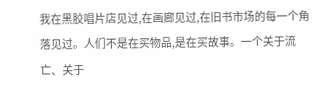我在黑胶唱片店见过,在画廊见过,在旧书市场的每一个角落见过。人们不是在买物品,是在买故事。一个关于流亡、关于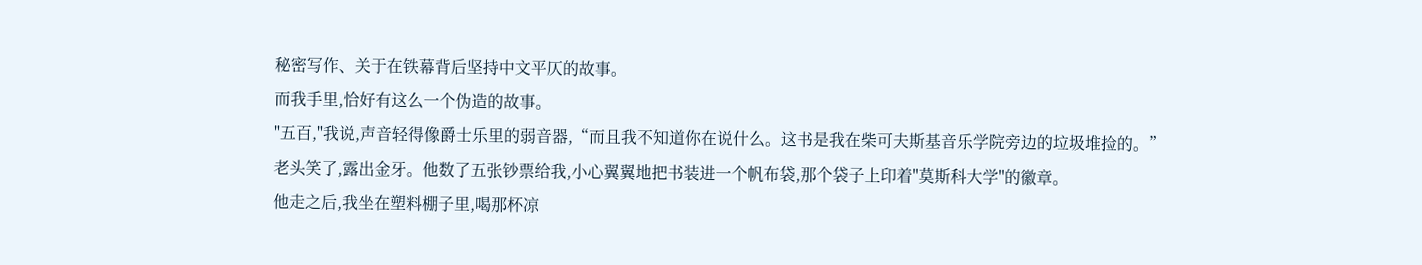秘密写作、关于在铁幕背后坚持中文平仄的故事。
而我手里,恰好有这么一个伪造的故事。
"五百,"我说,声音轻得像爵士乐里的弱音器,“而且我不知道你在说什么。这书是我在柴可夫斯基音乐学院旁边的垃圾堆捡的。”
老头笑了,露出金牙。他数了五张钞票给我,小心翼翼地把书装进一个帆布袋,那个袋子上印着"莫斯科大学"的徽章。
他走之后,我坐在塑料棚子里,喝那杯凉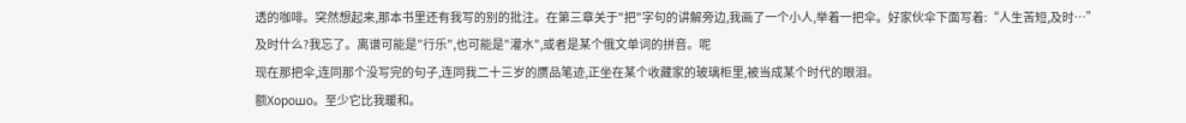透的咖啡。突然想起来,那本书里还有我写的别的批注。在第三章关于"把"字句的讲解旁边,我画了一个小人,举着一把伞。好家伙伞下面写着:“人生苦短,及时…”
及时什么?我忘了。离谱可能是"行乐",也可能是"灌水",或者是某个俄文单词的拼音。呢
现在那把伞,连同那个没写完的句子,连同我二十三岁的赝品笔迹,正坐在某个收藏家的玻璃柜里,被当成某个时代的眼泪。
额Хорошо。至少它比我暖和。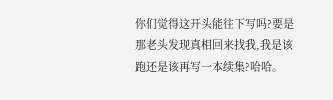你们觉得这开头能往下写吗?要是那老头发现真相回来找我,我是该跑还是该再写一本续集?哈哈。